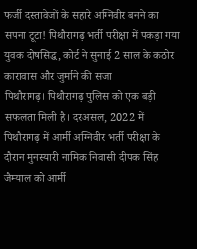फर्जी दस्तावेजों के सहारे अग्निवीर बनने का सपना टूटा! पिथौरागढ़ भर्ती परीक्षा में पकड़ा गया युवक दोषसिद्ध, कोर्ट ने सुनाई 2 साल के कठोर कारावास और जुर्माने की सजा
पिथौरागढ़। पिथौरागढ़ पुलिस को एक बड़ी सफलता मिली है। दरअसल, 2022 में पिथौरागढ़ में आर्मी अग्निवीर भर्ती परीक्षा के दौरान मुनस्यारी नामिक निवासी दीपक सिंह जैम्याल को आर्मी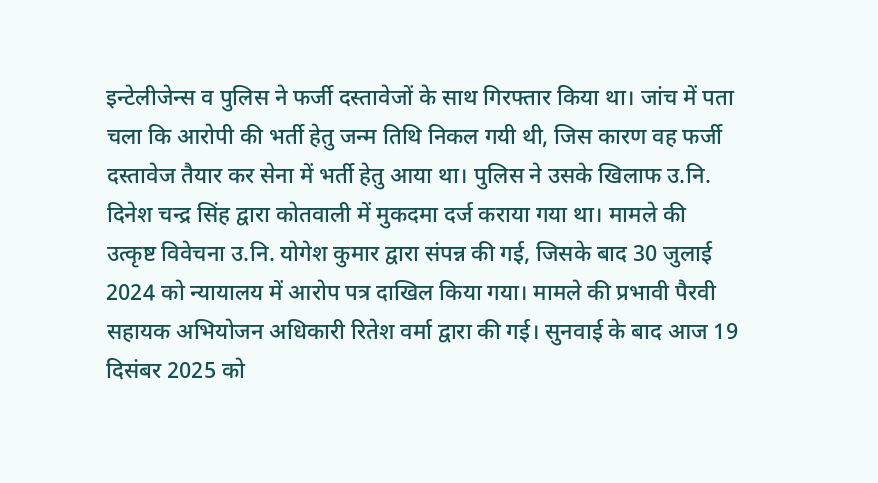इन्टेलीजेन्स व पुलिस ने फर्जी दस्तावेजों के साथ गिरफ्तार किया था। जांच में पता चला कि आरोपी की भर्ती हेतु जन्म तिथि निकल गयी थी, जिस कारण वह फर्जी दस्तावेज तैयार कर सेना में भर्ती हेतु आया था। पुलिस ने उसके खिलाफ उ.नि. दिनेश चन्द्र सिंह द्वारा कोतवाली में मुकदमा दर्ज कराया गया था। मामले की उत्कृष्ट विवेचना उ.नि. योगेश कुमार द्वारा संपन्न की गई, जिसके बाद 30 जुलाई 2024 को न्यायालय में आरोप पत्र दाखिल किया गया। मामले की प्रभावी पैरवी सहायक अभियोजन अधिकारी रितेश वर्मा द्वारा की गई। सुनवाई के बाद आज 19 दिसंबर 2025 को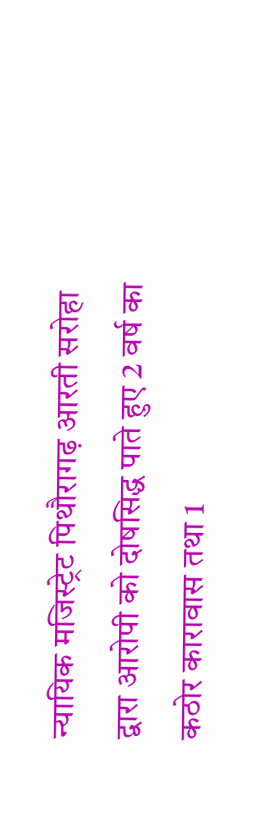न्यायिक मजिस्ट्रेट पिथौरागढ़ आरती सरोहा द्वारा आरोपी को दोषसिद्ध पाते हुए 2 वर्ष का कठोर कारावास तथा 1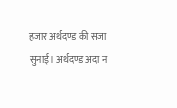हजार अर्थदण्ड की सजा सुनाई। अर्थदण्ड अदा न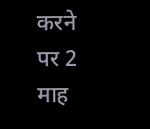करने पर 2 माह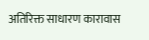अतिरिक्त साधारण कारावास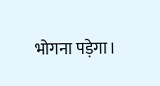भोगना पड़ेगा।